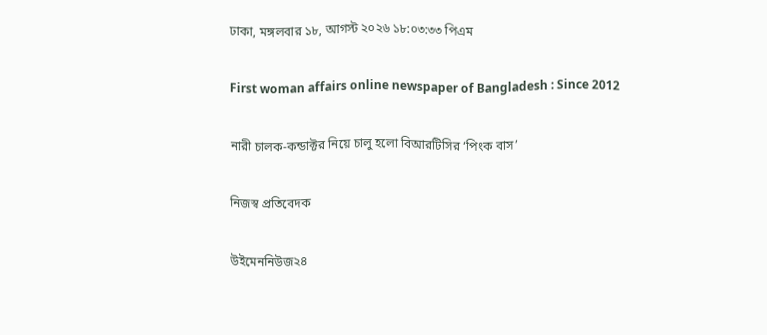ঢাকা, মঙ্গলবার ১৮, আগস্ট ২০২৬ ১৮:০৩:৩৩ পিএম

First woman affairs online newspaper of Bangladesh : Since 2012

নারী চালক-কন্ডাক্টর নিয়ে চালু হলো বিআরটিসির ‘পিংক বাস’

নিজস্ব প্রতিবেদক

উইমেননিউজ২৪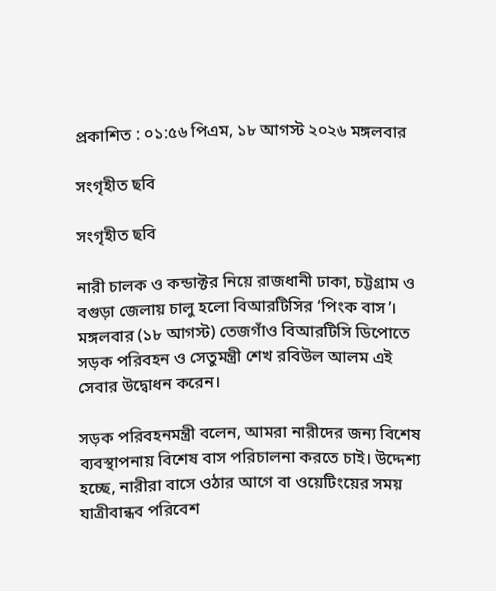প্রকাশিত : ০১:৫৬ পিএম, ১৮ আগস্ট ২০২৬ মঙ্গলবার

সংগৃহীত ছবি

সংগৃহীত ছবি

নারী চালক ও কন্ডাক্টর নিয়ে রাজধানী ঢাকা, চট্টগ্রাম ও বগুড়া জেলায় চালু হলো বিআরটিসির ‘পিংক বাস’। মঙ্গলবার (১৮ আগস্ট) তেজগাঁও বিআরটিসি ডিপোতে সড়ক পরিবহন ও সেতুমন্ত্রী শেখ রবিউল আলম এই সেবার উদ্বোধন করেন।

সড়ক পরিবহনমন্ত্রী বলেন, আমরা নারীদের জন্য বিশেষ ব্যবস্থাপনায় বিশেষ বাস পরিচালনা করতে চাই। উদ্দেশ্য হচ্ছে, নারীরা বাসে ওঠার আগে বা ওয়েটিংয়ের সময় যাত্রীবান্ধব পরিবেশ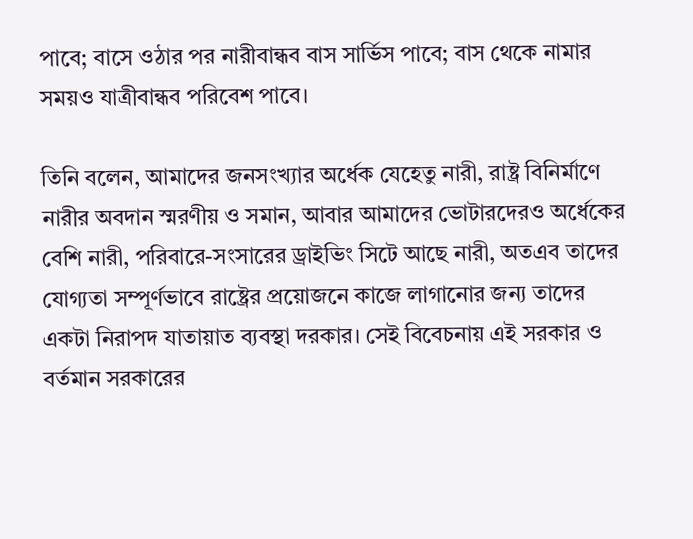পাবে; বাসে ওঠার পর নারীবান্ধব বাস সার্ভিস পাবে; বাস থেকে নামার সময়ও যাত্রীবান্ধব পরিবেশ পাবে।

তিনি বলেন, আমাদের জনসংখ্যার অর্ধেক যেহেতু নারী, রাষ্ট্র বিনির্মাণে নারীর অবদান স্মরণীয় ও সমান, আবার আমাদের ভোটারদেরও অর্ধেকের বেশি নারী, পরিবারে-সংসারের ড্রাইভিং সিটে আছে নারী, অতএব তাদের যোগ্যতা সম্পূর্ণভাবে রাষ্ট্রের প্রয়োজনে কাজে লাগানোর জন্য তাদের একটা নিরাপদ যাতায়াত ব্যবস্থা দরকার। সেই বিবেচনায় এই সরকার ও বর্তমান সরকারের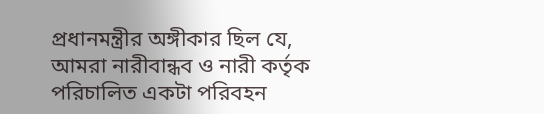প্রধানমন্ত্রীর অঙ্গীকার ছিল যে, আমরা নারীবান্ধব ও নারী কর্তৃক পরিচালিত একটা পরিবহন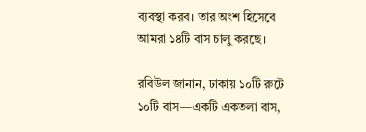ব্যবস্থা করব। তার অংশ হিসেবে আমরা ১৪টি বাস চালু করছে।

রবিউল জানান, ঢাকায় ১০টি রুটে ১০টি বাস—একটি একতলা বাস,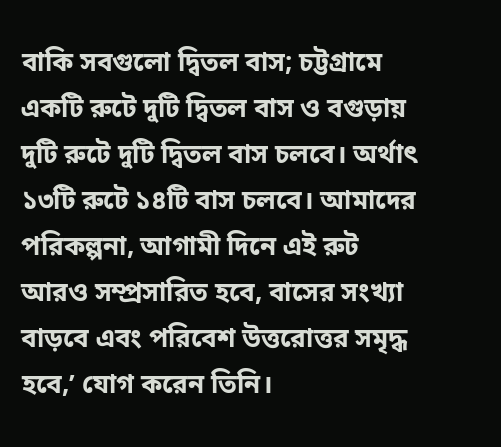বাকি সবগুলো দ্বিতল বাস; চট্টগ্রামে একটি রুটে দুটি দ্বিতল বাস ও বগুড়ায় দুটি রুটে দুটি দ্বিতল বাস চলবে। অর্থাৎ ১৩টি রুটে ১৪টি বাস চলবে। আমাদের পরিকল্পনা, আগামী দিনে এই রুট আরও সম্প্রসারিত হবে, বাসের সংখ্যা বাড়বে এবং পরিবেশ উত্তরোত্তর সমৃদ্ধ হবে,’ যোগ করেন তিনি।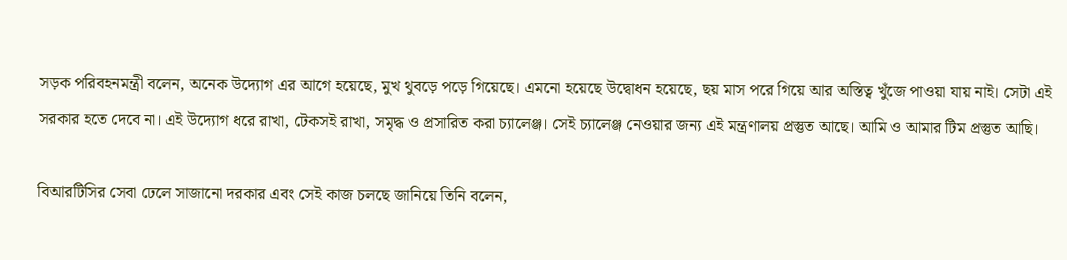সড়ক পরিবহনমন্ত্রী বলেন, অনেক উদ্যোগ এর আগে হয়েছে, মুখ থুবড়ে পড়ে গিয়েছে। এমনো হয়েছে উদ্বোধন হয়েছে, ছয় মাস পরে গিয়ে আর অস্তিত্ব খুঁজে পাওয়া যায় নাই। সেটা এই সরকার হতে দেবে না। এই উদ্যোগ ধরে রাখা, টেকসই রাখা, সমৃদ্ধ ও প্রসারিত করা চ্যালেঞ্জ। সেই চ্যালেঞ্জ নেওয়ার জন্য এই মন্ত্রণালয় প্রস্তুত আছে। আমি ও আমার টিম প্রস্তুত আছি।

বিআরটিসির সেবা ঢেলে সাজানো দরকার এবং সেই কাজ চলছে জানিয়ে তিনি বলেন,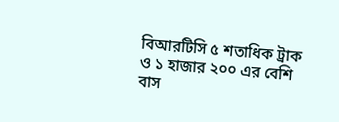বিআরটিসি ৫ শতাধিক ট্রাক ও ১ হাজার ২০০ এর বেশি বাস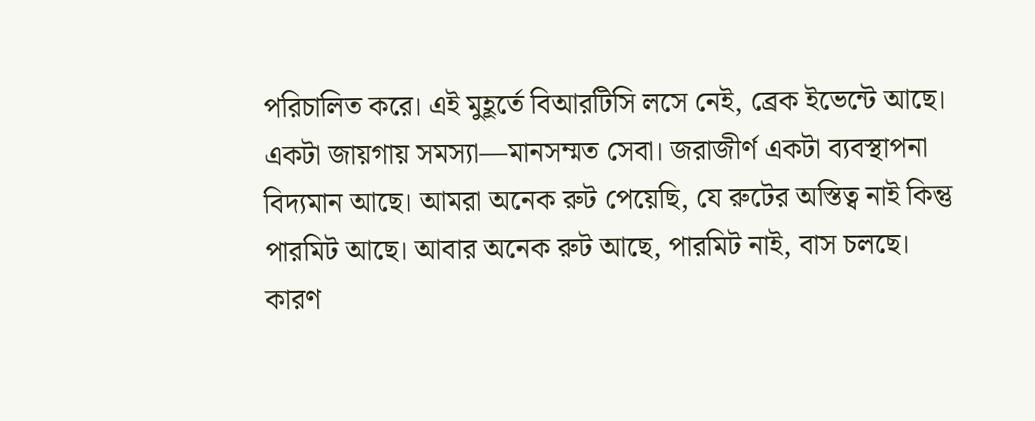পরিচালিত করে। এই মুহূর্তে বিআরটিসি লসে নেই, ব্রেক ইভেন্টে আছে। একটা জায়গায় সমস্যা—মানসম্মত সেবা। জরাজীর্ণ একটা ব্যবস্থাপনা বিদ্যমান আছে। আমরা অনেক রুট পেয়েছি, যে রুটের অস্তিত্ব নাই কিন্তু পারমিট আছে। আবার অনেক রুট আছে, পারমিট নাই, বাস চলছে। কারণ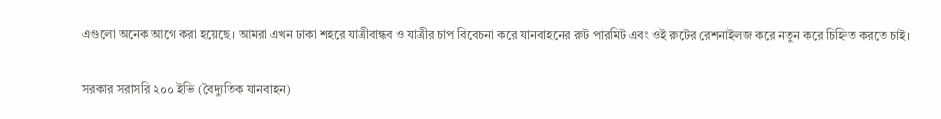এগুলো অনেক আগে করা হয়েছে। আমরা এখন ঢাকা শহরে যাত্রীবান্ধব ও যাত্রীর চাপ বিবেচনা করে যানবাহনের রুট পারমিট এবং ওই রুটের রেশনাইলজ করে নতুন করে চিহ্নিত করতে চাই।

সরকার সরাসরি ২০০ ইভি (বৈদ্যুতিক যানবাহন)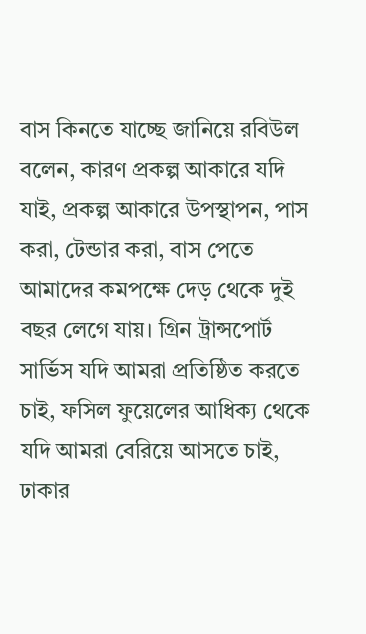বাস কিনতে যাচ্ছে জানিয়ে রবিউল বলেন, কারণ প্রকল্প আকারে যদি যাই, প্রকল্প আকারে উপস্থাপন, পাস করা, টেন্ডার করা, বাস পেতে আমাদের কমপক্ষে দেড় থেকে দুই বছর লেগে যায়। গ্রিন ট্রান্সপোর্ট সার্ভিস যদি আমরা প্রতিষ্ঠিত করতে চাই, ফসিল ফুয়েলের আধিক্য থেকে যদি আমরা বেরিয়ে আসতে চাই, ঢাকার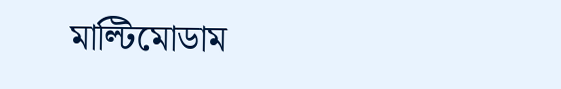মাল্টিমোডাম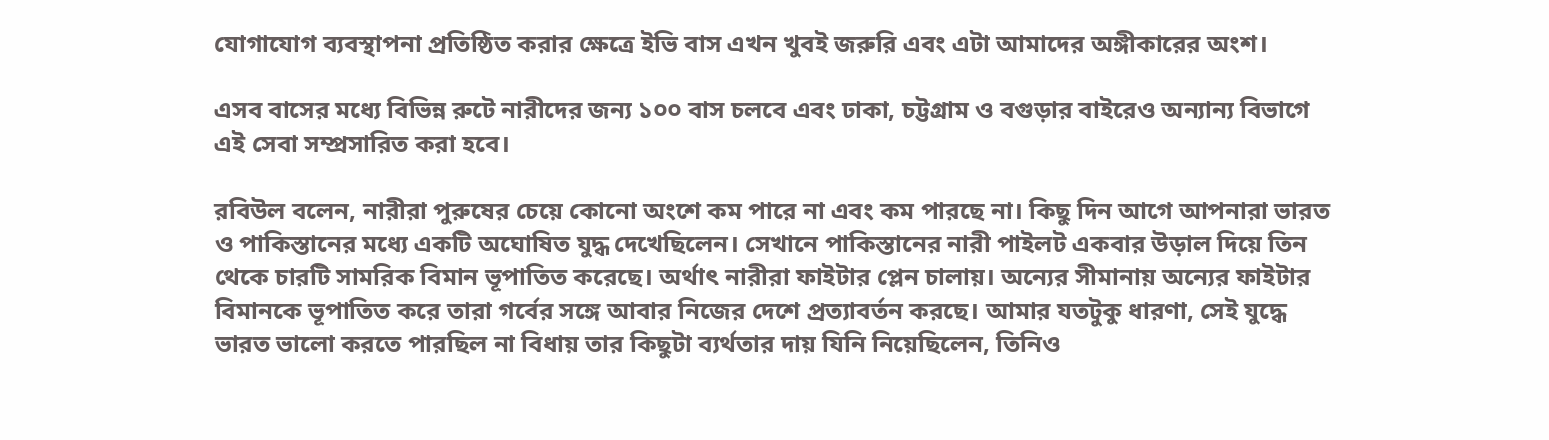যোগাযোগ ব্যবস্থাপনা প্রতিষ্ঠিত করার ক্ষেত্রে ইভি বাস এখন খুবই জরুরি এবং এটা আমাদের অঙ্গীকারের অংশ।

এসব বাসের মধ্যে বিভিন্ন রুটে নারীদের জন্য ১০০ বাস চলবে এবং ঢাকা, চট্টগ্রাম ও বগুড়ার বাইরেও অন্যান্য বিভাগে এই সেবা সম্প্রসারিত করা হবে।

রবিউল বলেন, নারীরা পুরুষের চেয়ে কোনো অংশে কম পারে না এবং কম পারছে না। কিছু দিন আগে আপনারা ভারত ও পাকিস্তানের মধ্যে একটি অঘোষিত যুদ্ধ দেখেছিলেন। সেখানে পাকিস্তানের নারী পাইলট একবার উড়াল দিয়ে তিন থেকে চারটি সামরিক বিমান ভূপাতিত করেছে। অর্থাৎ নারীরা ফাইটার প্লেন চালায়। অন্যের সীমানায় অন্যের ফাইটার বিমানকে ভূপাতিত করে তারা গর্বের সঙ্গে আবার নিজের দেশে প্রত্যাবর্তন করছে। আমার যতটুকু ধারণা, সেই যুদ্ধে ভারত ভালো করতে পারছিল না বিধায় তার কিছুটা ব্যর্থতার দায় যিনি নিয়েছিলেন, তিনিও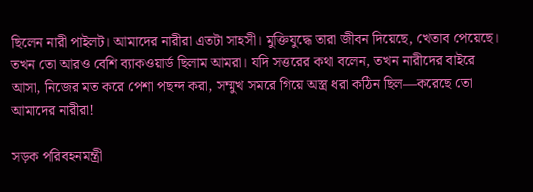ছিলেন নারী পাইলট। আমাদের নারীরা এতটা সাহসী। মুক্তিযুদ্ধে তারা জীবন দিয়েছে, খেতাব পেয়েছে। তখন তো আরও বেশি ব্যাকওয়ার্ড ছিলাম আমরা। যদি সত্তরের কথা বলেন, তখন নারীদের বাইরে আসা, নিজের মত করে পেশা পছন্দ করা, সম্মুখ সমরে গিয়ে অস্ত্র ধরা কঠিন ছিল—করেছে তো আমাদের নারীরা!

সড়ক পরিবহনমন্ত্রী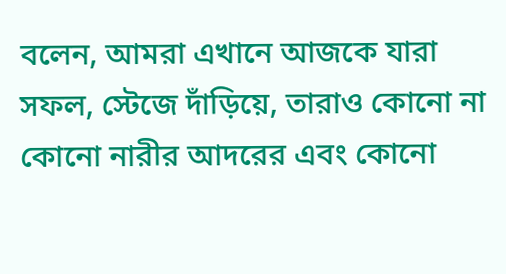বলেন, আমরা এখানে আজকে যারা সফল, স্টেজে দাঁড়িয়ে, তারাও কোনো না কোনো নারীর আদরের এবং কোনো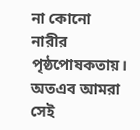না কোনো নারীর পৃষ্ঠপোষকতায়। অতএব আমরা সেই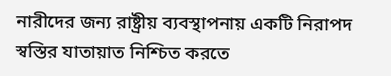নারীদের জন্য রাষ্ট্রীয় ব্যবস্থাপনায় একটি নিরাপদ স্বস্তির যাতায়াত নিশ্চিত করতে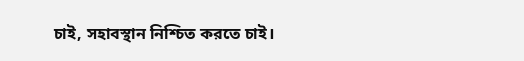চাই, সহাবস্থান নিশ্চিত করতে চাই।